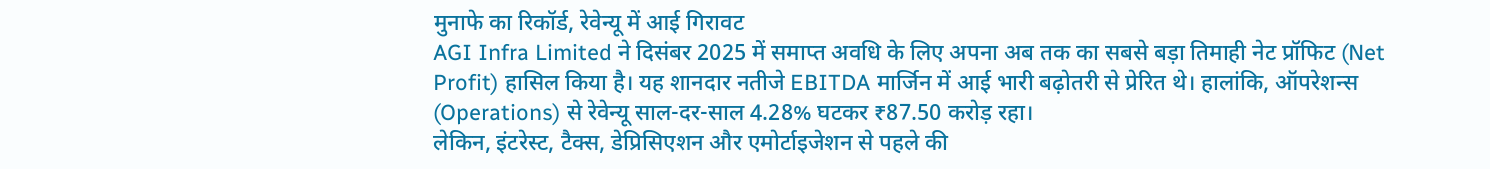मुनाफे का रिकॉर्ड, रेवेन्यू में आई गिरावट
AGI Infra Limited ने दिसंबर 2025 में समाप्त अवधि के लिए अपना अब तक का सबसे बड़ा तिमाही नेट प्रॉफिट (Net Profit) हासिल किया है। यह शानदार नतीजे EBITDA मार्जिन में आई भारी बढ़ोतरी से प्रेरित थे। हालांकि, ऑपरेशन्स (Operations) से रेवेन्यू साल-दर-साल 4.28% घटकर ₹87.50 करोड़ रहा।
लेकिन, इंटरेस्ट, टैक्स, डेप्रिसिएशन और एमोर्टाइजेशन से पहले की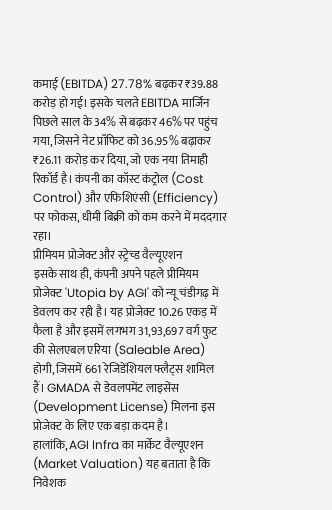कमाई (EBITDA) 27.78% बढ़कर ₹39.88 करोड़ हो गई। इसके चलते EBITDA मार्जिन पिछले साल के 34% से बढ़कर 46% पर पहुंच गया, जिसने नेट प्रॉफिट को 36.95% बढ़ाकर ₹26.11 करोड़ कर दिया, जो एक नया तिमाही रिकॉर्ड है। कंपनी का कॉस्ट कंट्रोल (Cost Control) और एफिशिएंसी (Efficiency) पर फोकस, धीमी बिक्री को कम करने में मददगार रहा।
प्रीमियम प्रोजेक्ट और स्ट्रेच्ड वैल्यूएशन
इसके साथ ही, कंपनी अपने पहले प्रीमियम प्रोजेक्ट 'Utopia by AGI' को न्यू चंडीगढ़ में डेवलप कर रही है। यह प्रोजेक्ट 10.26 एकड़ में फैला है और इसमें लगभग 31,93,697 वर्ग फुट की सेलएबल एरिया (Saleable Area) होगी, जिसमें 661 रेजिडेंशियल फ्लैट्स शामिल हैं। GMADA से डेवलपमेंट लाइसेंस (Development License) मिलना इस प्रोजेक्ट के लिए एक बड़ा कदम है।
हालांकि, AGI Infra का मार्केट वैल्यूएशन (Market Valuation) यह बताता है कि निवेशक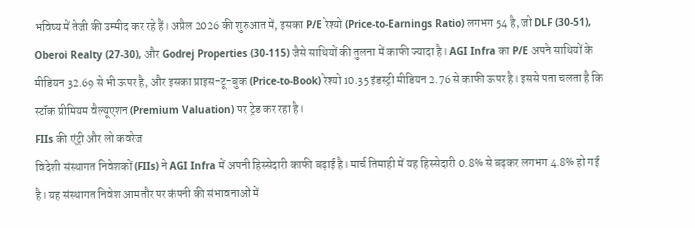भविष्य में तेजी की उम्मीद कर रहे हैं। अप्रैल 2026 की शुरुआत में, इसका P/E रेश्यो (Price-to-Earnings Ratio) लगभग 54 है, जो DLF (30-51), Oberoi Realty (27-30), और Godrej Properties (30-115) जैसे साथियों की तुलना में काफी ज्यादा है। AGI Infra का P/E अपने साथियों के मीडियन 32.69 से भी ऊपर है, और इसका प्राइस-टू-बुक (Price-to-Book) रेश्यो 10.35 इंडस्ट्री मीडियन 2.76 से काफी ऊपर है। इससे पता चलता है कि स्टॉक प्रीमियम वैल्यूएशन (Premium Valuation) पर ट्रेड कर रहा है।
FIIs की एंट्री और लो कवरेज
विदेशी संस्थागत निवेशकों (FIIs) ने AGI Infra में अपनी हिस्सेदारी काफी बढ़ाई है। मार्च तिमाही में यह हिस्सेदारी 0.8% से बढ़कर लगभग 4.8% हो गई है। यह संस्थागत निवेश आमतौर पर कंपनी की संभावनाओं में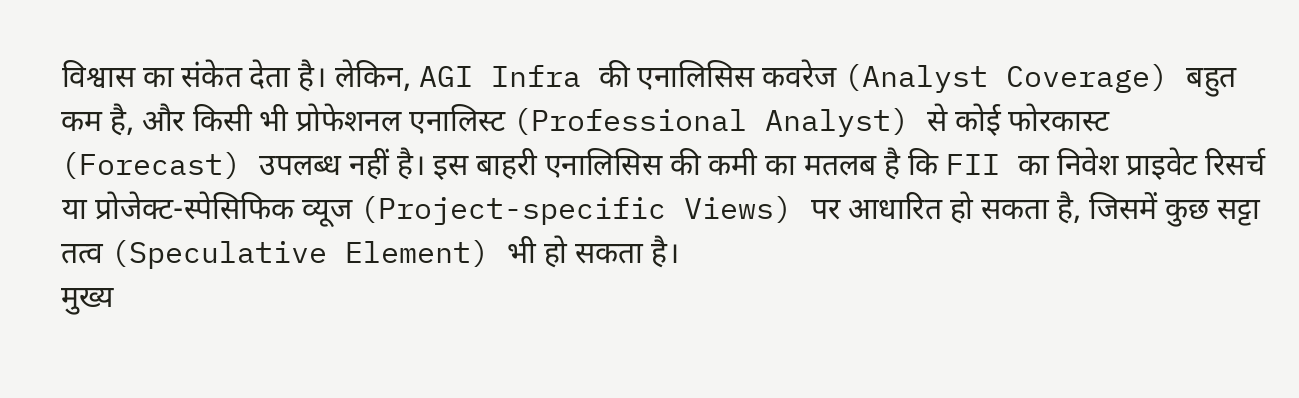विश्वास का संकेत देता है। लेकिन, AGI Infra की एनालिसिस कवरेज (Analyst Coverage) बहुत कम है, और किसी भी प्रोफेशनल एनालिस्ट (Professional Analyst) से कोई फोरकास्ट (Forecast) उपलब्ध नहीं है। इस बाहरी एनालिसिस की कमी का मतलब है कि FII का निवेश प्राइवेट रिसर्च या प्रोजेक्ट-स्पेसिफिक व्यूज (Project-specific Views) पर आधारित हो सकता है, जिसमें कुछ सट्टा तत्व (Speculative Element) भी हो सकता है।
मुख्य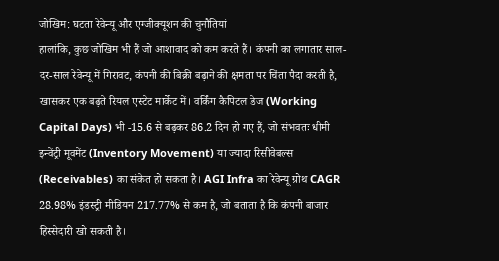जोखिम: घटता रेवेन्यू और एग्जीक्यूशन की चुनौतियां
हालांकि, कुछ जोखिम भी हैं जो आशावाद को कम करते हैं। कंपनी का लगातार साल-दर-साल रेवेन्यू में गिरावट, कंपनी की बिक्री बढ़ाने की क्षमता पर चिंता पैदा करती है, खासकर एक बढ़ते रियल एस्टेट मार्केट में। वर्किंग कैपिटल डेज (Working Capital Days) भी -15.6 से बढ़कर 86.2 दिन हो गए हैं, जो संभवतः धीमी इन्वेंट्री मूवमेंट (Inventory Movement) या ज्यादा रिसीवेबल्स (Receivables) का संकेत हो सकता है। AGI Infra का रेवेन्यू ग्रोथ CAGR 28.98% इंडस्ट्री मीडियन 217.77% से कम है, जो बताता है कि कंपनी बाजार हिस्सेदारी खो सकती है।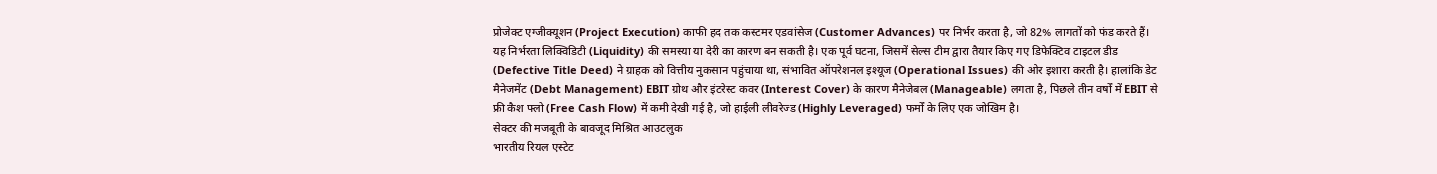प्रोजेक्ट एग्जीक्यूशन (Project Execution) काफी हद तक कस्टमर एडवांसेज (Customer Advances) पर निर्भर करता है, जो 82% लागतों को फंड करते हैं। यह निर्भरता लिक्विडिटी (Liquidity) की समस्या या देरी का कारण बन सकती है। एक पूर्व घटना, जिसमें सेल्स टीम द्वारा तैयार किए गए डिफेक्टिव टाइटल डीड (Defective Title Deed) ने ग्राहक को वित्तीय नुकसान पहुंचाया था, संभावित ऑपरेशनल इश्यूज (Operational Issues) की ओर इशारा करती है। हालांकि डेट मैनेजमेंट (Debt Management) EBIT ग्रोथ और इंटरेस्ट कवर (Interest Cover) के कारण मैनेजेबल (Manageable) लगता है, पिछले तीन वर्षों में EBIT से फ्री कैश फ्लो (Free Cash Flow) में कमी देखी गई है, जो हाईली लीवरेज्ड (Highly Leveraged) फर्मों के लिए एक जोखिम है।
सेक्टर की मजबूती के बावजूद मिश्रित आउटलुक
भारतीय रियल एस्टेट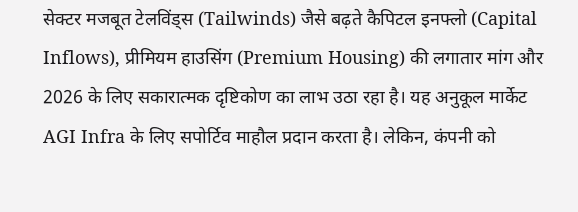सेक्टर मजबूत टेलविंड्स (Tailwinds) जैसे बढ़ते कैपिटल इनफ्लो (Capital Inflows), प्रीमियम हाउसिंग (Premium Housing) की लगातार मांग और 2026 के लिए सकारात्मक दृष्टिकोण का लाभ उठा रहा है। यह अनुकूल मार्केट AGI Infra के लिए सपोर्टिव माहौल प्रदान करता है। लेकिन, कंपनी को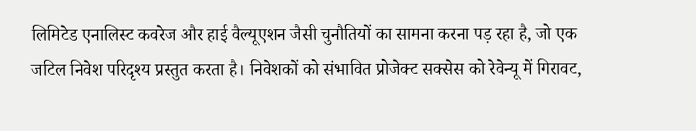लिमिटेड एनालिस्ट कवरेज और हाई वैल्यूएशन जैसी चुनौतियों का सामना करना पड़ रहा है, जो एक जटिल निवेश परिदृश्य प्रस्तुत करता है। निवेशकों को संभावित प्रोजेक्ट सक्सेस को रेवेन्यू में गिरावट,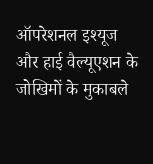ऑपरेशनल इश्यूज और हाई वैल्यूएशन के जोखिमों के मुकाबले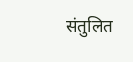संतुलित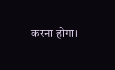करना होगा।